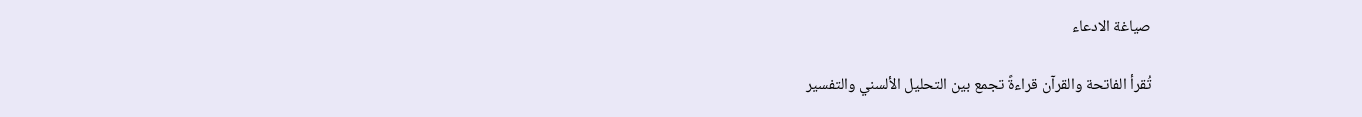صياغة الادعاء

تُقرأ الفاتحة والقرآن قراءةً تجمع بين التحليل الألسني والتفسير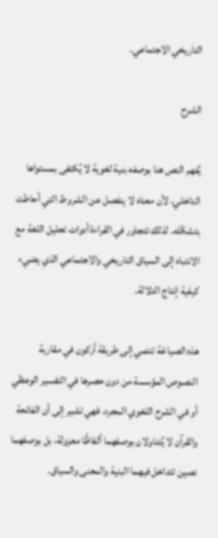التاريخي الاجتماعي.

الشرح

يُفهم النص هنا بوصفه بنية لغوية لا يُكتفى بمستواها الداخلي، لأن معناه لا ينفصل عن الشروط التي أحاطت بتشكّله. لذلك تتجاور في القراءة أدوات تحليل اللغة مع الانتباه إلى السياق التاريخي والاجتماعي الذي يضيء كيفية إنتاج الدلالة.

هذه الصياغة تنتمي إلى طريقة أركون في مقاربة النصوص المؤسسة من دون حصرها في التفسير الوعظي أو في الشرح اللغوي المجرد. فهي تشير إلى أن الفاتحة والقرآن لا يُتناولان بوصفهما ألفاظًا معزولة، بل بوصفهما نصين تتداخل فيهما البنية والمعنى والسياق.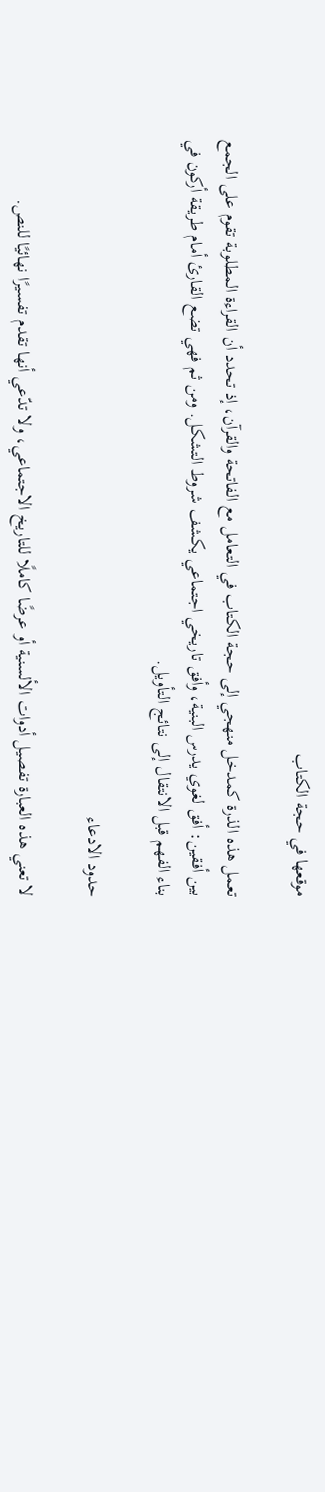موقعها في حجة الكتاب

تعمل هذه الذرة كمدخل منهجي إلى حجة الكتاب في التعامل مع الفاتحة والقرآن، إذ تحدد أن القراءة المطلوبة تقوم على الجمع بين أفقين: أفق لغوي يدرس البنية، وأفق تاريخي اجتماعي يكشف شروط التشكل. ومن ثم فهي تضع القارئ أمام طريقة أركون في بناء الفهم قبل الانتقال إلى نتائج التأويل.

حدود الادعاء

لا تعني هذه العبارة تفصيل أدوات الألسنية أو عرضًا كاملًا للتاريخ الاجتماعي، ولا تدّعي أنها تقدم تفسيرًا نهائيًا للنص.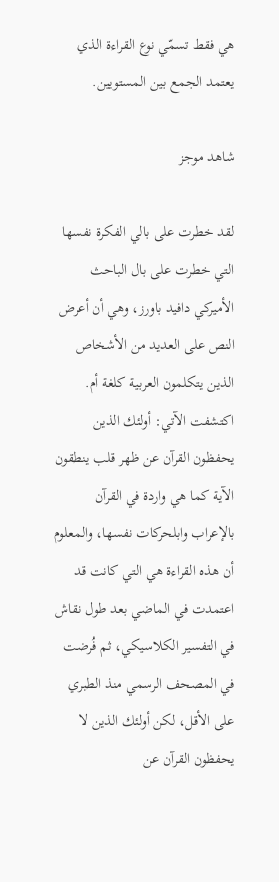هي فقط تسمّي نوع القراءة الذي يعتمد الجمع بين المستويين.

شاهد موجز

لقد خطرت على بالي الفكرة نفسها التي خطرت على بال الباحث الأميركي دافيد باورز، وهي أن أعرض النص على العديد من الأشخاص الذين يتكلمون العربية كلغة أم. اكتشفت الآتي: أولئك الذين يحفظون القرآن عن ظهر قلب ينطقون الآية كما هي واردة في القرآن بالإعراب وابلحركات نفسها، والمعلوم أن هذه القراءة هي التي كانت قد اعتمدت في الماضي بعد طول نقاش في التفسير الكلاسيكي، ثم فُرضت في المصحف الرسمي منذ الطبري على الأقل، لكن أولئك الذين لا يحفظون القرآن عن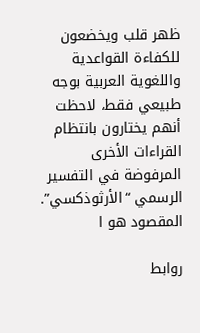ظهر قلب ويخضعون للكفاءة القواعدية واللغوية العربية بوجه طبيعي فقط، لاحظت أنهم يختارون بانتظام القراءات الأخرى المرفوضة في التفسير الرسمي “الأرثوذكسي”. المقصود هو ا

روابط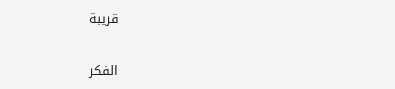قريبة

الفكر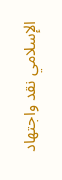الإسلامي نقد واجتهاد